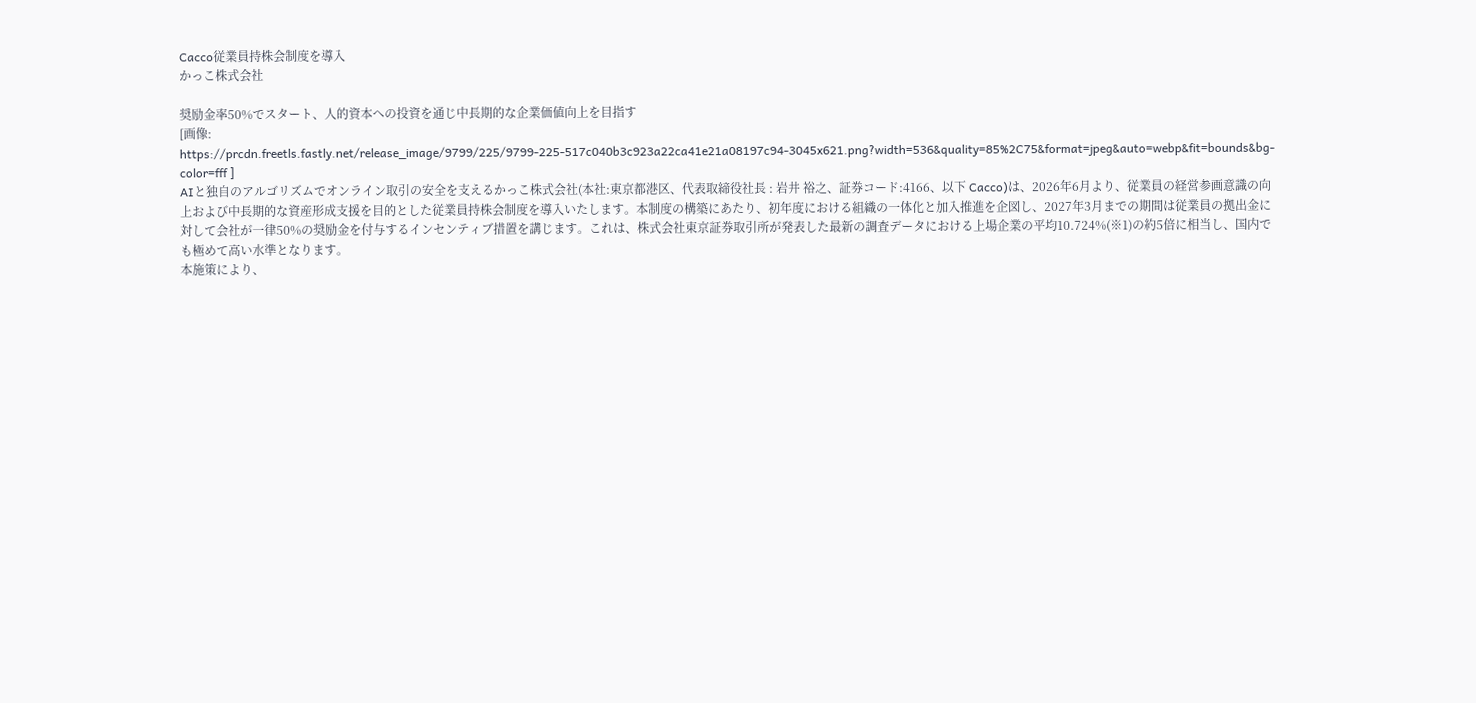Cacco従業員持株会制度を導入
かっこ株式会社

奨励金率50%でスタート、人的資本への投資を通じ中長期的な企業価値向上を目指す
[画像:
https://prcdn.freetls.fastly.net/release_image/9799/225/9799-225-517c040b3c923a22ca41e21a08197c94-3045x621.png?width=536&quality=85%2C75&format=jpeg&auto=webp&fit=bounds&bg-color=fff ]
AIと独自のアルゴリズムでオンライン取引の安全を支えるかっこ株式会社(本社:東京都港区、代表取締役社長 : 岩井 裕之、証券コード:4166、以下 Cacco)は、2026年6月より、従業員の経営参画意識の向上および中長期的な資産形成支援を目的とした従業員持株会制度を導入いたします。本制度の構築にあたり、初年度における組織の一体化と加入推進を企図し、2027年3月までの期間は従業員の拠出金に対して会社が一律50%の奨励金を付与するインセンティブ措置を講じます。これは、株式会社東京証券取引所が発表した最新の調査データにおける上場企業の平均10.724%(※1)の約5倍に相当し、国内でも極めて高い水準となります。
本施策により、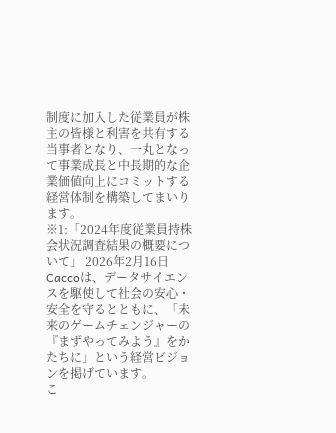制度に加入した従業員が株主の皆様と利害を共有する当事者となり、一丸となって事業成長と中長期的な企業価値向上にコミットする経営体制を構築してまいります。
※1:「2024年度従業員持株会状況調査結果の概要について」 2026年2月16日
Caccoは、データサイエンスを駆使して社会の安心・安全を守るとともに、「未来のゲームチェンジャーの『まずやってみよう』をかたちに」という経営ビジョンを掲げています。
こ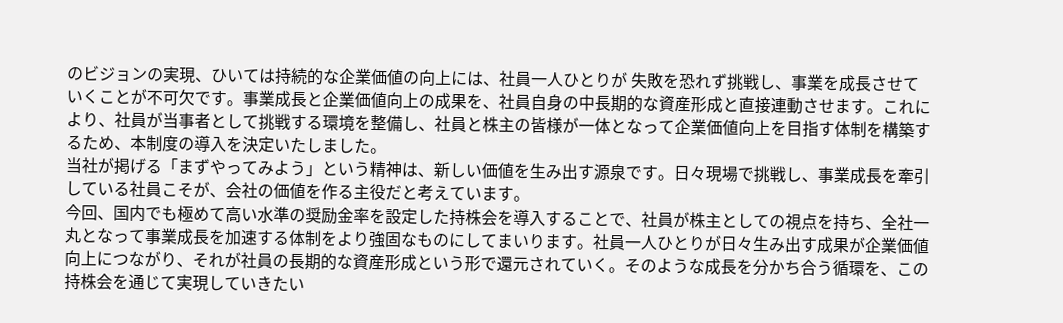のビジョンの実現、ひいては持続的な企業価値の向上には、社員一人ひとりが 失敗を恐れず挑戦し、事業を成長させていくことが不可欠です。事業成長と企業価値向上の成果を、社員自身の中長期的な資産形成と直接連動させます。これにより、社員が当事者として挑戦する環境を整備し、社員と株主の皆様が一体となって企業価値向上を目指す体制を構築するため、本制度の導入を決定いたしました。
当社が掲げる「まずやってみよう」という精神は、新しい価値を生み出す源泉です。日々現場で挑戦し、事業成長を牽引している社員こそが、会社の価値を作る主役だと考えています。
今回、国内でも極めて高い水準の奨励金率を設定した持株会を導入することで、社員が株主としての視点を持ち、全社一丸となって事業成長を加速する体制をより強固なものにしてまいります。社員一人ひとりが日々生み出す成果が企業価値向上につながり、それが社員の長期的な資産形成という形で還元されていく。そのような成長を分かち合う循環を、この持株会を通じて実現していきたい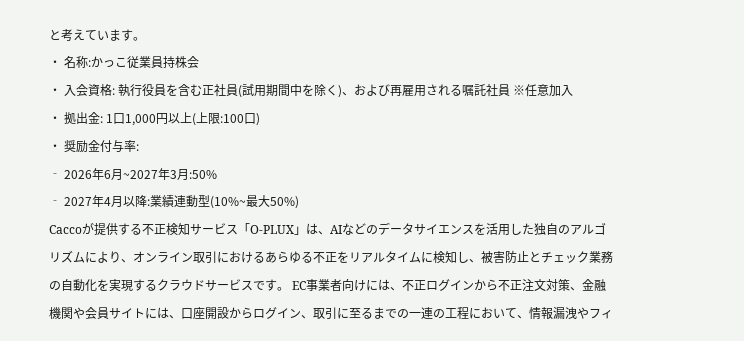と考えています。
・ 名称:かっこ従業員持株会
・ 入会資格: 執行役員を含む正社員(試用期間中を除く)、および再雇用される嘱託社員 ※任意加入
・ 拠出金: 1口1,000円以上(上限:100口)
・ 奨励金付与率:
‐ 2026年6月~2027年3月:50%
‐ 2027年4月以降:業績連動型(10%~最大50%)
Caccoが提供する不正検知サービス「O-PLUX」は、AIなどのデータサイエンスを活用した独自のアルゴリズムにより、オンライン取引におけるあらゆる不正をリアルタイムに検知し、被害防止とチェック業務の自動化を実現するクラウドサービスです。 EC事業者向けには、不正ログインから不正注文対策、金融機関や会員サイトには、口座開設からログイン、取引に至るまでの一連の工程において、情報漏洩やフィ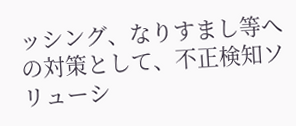ッシング、なりすまし等への対策として、不正検知ソリューシ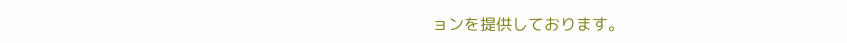ョンを提供しております。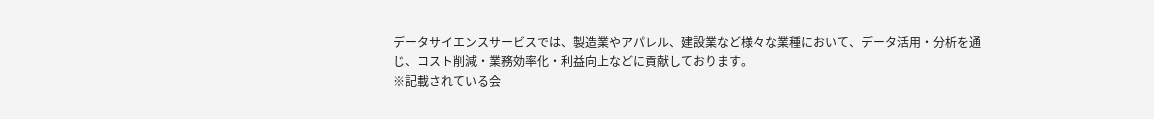データサイエンスサービスでは、製造業やアパレル、建設業など様々な業種において、データ活用・分析を通じ、コスト削減・業務効率化・利益向上などに貢献しております。
※記載されている会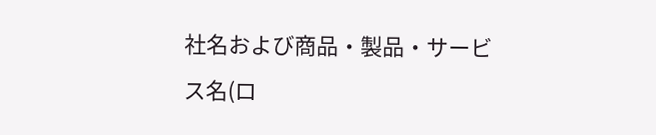社名および商品・製品・サービス名(ロ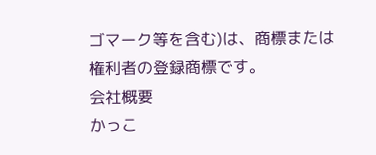ゴマーク等を含む)は、商標または権利者の登録商標です。
会社概要
かっこ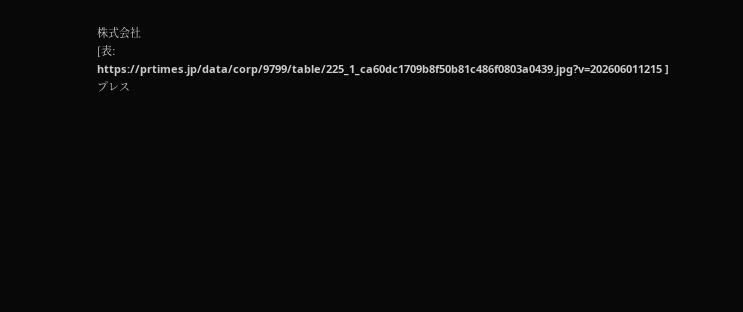株式会社
[表:
https://prtimes.jp/data/corp/9799/table/225_1_ca60dc1709b8f50b81c486f0803a0439.jpg?v=202606011215 ]
プレス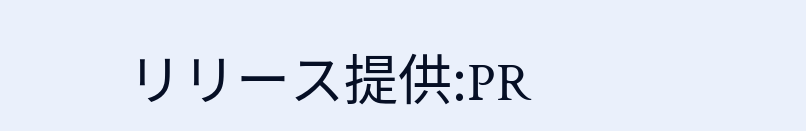リリース提供:PR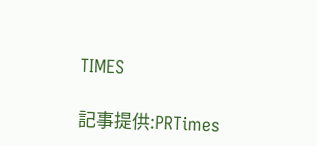TIMES

記事提供:PRTimes